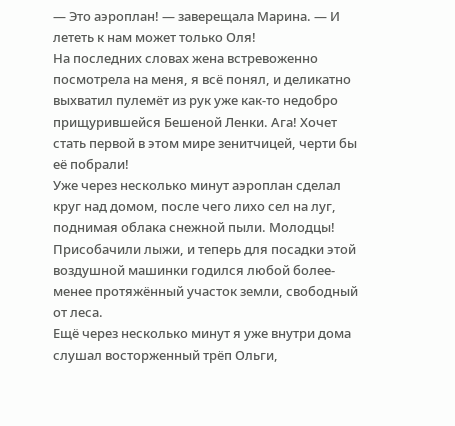— Это аэроплан! — заверещала Марина. — И лететь к нам может только Оля!
На последних словах жена встревоженно посмотрела на меня, я всё понял, и деликатно выхватил пулемёт из рук уже как-то недобро прищурившейся Бешеной Ленки. Ага! Хочет стать первой в этом мире зенитчицей, черти бы её побрали!
Уже через несколько минут аэроплан сделал круг над домом, после чего лихо сел на луг, поднимая облака снежной пыли. Молодцы! Присобачили лыжи, и теперь для посадки этой воздушной машинки годился любой более-менее протяжённый участок земли, свободный от леса.
Ещё через несколько минут я уже внутри дома слушал восторженный трёп Ольги,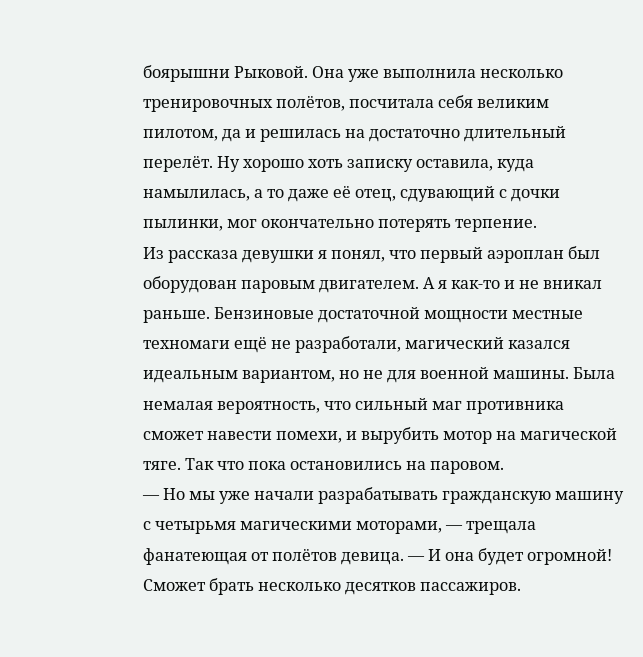боярышни Рыковой. Она уже выполнила несколько тренировочных полётов, посчитала себя великим пилотом, да и решилась на достаточно длительный перелёт. Ну хорошо хоть записку оставила, куда намылилась, а то даже её отец, сдувающий с дочки пылинки, мог окончательно потерять терпение.
Из рассказа девушки я понял, что первый аэроплан был оборудован паровым двигателем. А я как-то и не вникал раньше. Бензиновые достаточной мощности местные техномаги ещё не разработали, магический казался идеальным вариантом, но не для военной машины. Была немалая вероятность, что сильный маг противника сможет навести помехи, и вырубить мотор на магической тяге. Так что пока остановились на паровом.
— Но мы уже начали разрабатывать гражданскую машину с четырьмя магическими моторами, — трещала фанатеющая от полётов девица. — И она будет огромной! Сможет брать несколько десятков пассажиров.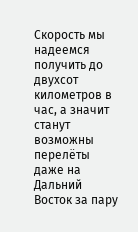Скорость мы надеемся получить до двухсот километров в час, а значит станут возможны перелёты даже на Дальний Восток за пару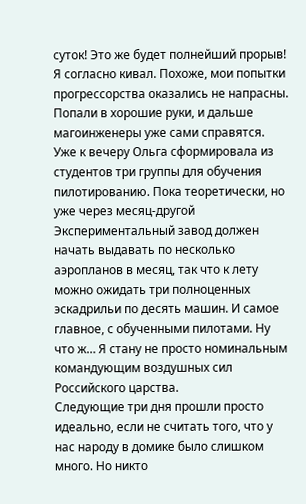суток! Это же будет полнейший прорыв!
Я согласно кивал. Похоже, мои попытки прогрессорства оказались не напрасны. Попали в хорошие руки, и дальше магоинженеры уже сами справятся.
Уже к вечеру Ольга сформировала из студентов три группы для обучения пилотированию. Пока теоретически, но уже через месяц-другой Экспериментальный завод должен начать выдавать по несколько аэропланов в месяц, так что к лету можно ожидать три полноценных эскадрильи по десять машин. И самое главное, с обученными пилотами. Ну что ж… Я стану не просто номинальным командующим воздушных сил Российского царства.
Следующие три дня прошли просто идеально, если не считать того, что у нас народу в домике было слишком много. Но никто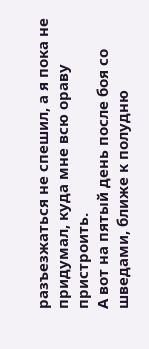разъезжаться не спешил, а я пока не придумал, куда мне всю ораву пристроить.
А вот на пятый день после боя со шведами, ближе к полудню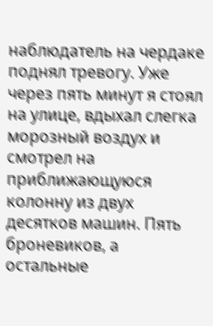наблюдатель на чердаке поднял тревогу. Уже через пять минут я стоял на улице, вдыхал слегка морозный воздух и смотрел на приближающуюся колонну из двух десятков машин. Пять броневиков, а остальные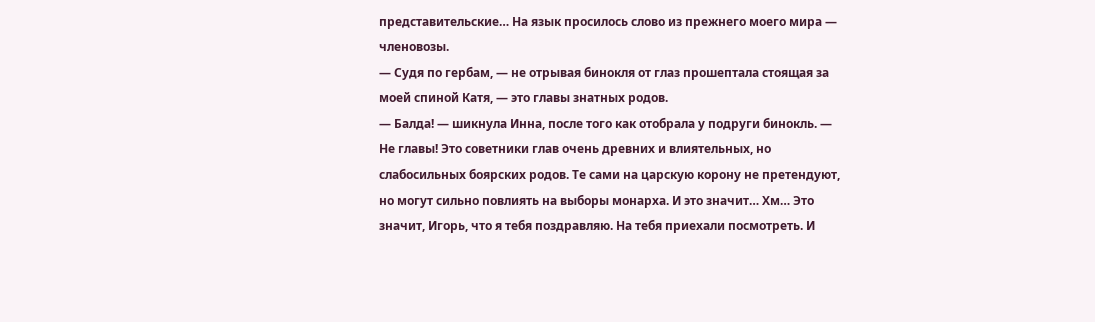представительские… На язык просилось слово из прежнего моего мира — членовозы.
— Судя по гербам, — не отрывая бинокля от глаз прошептала стоящая за моей спиной Катя, — это главы знатных родов.
— Балда! — шикнула Инна, после того как отобрала у подруги бинокль. — Не главы! Это советники глав очень древних и влиятельных, но слабосильных боярских родов. Те сами на царскую корону не претендуют, но могут сильно повлиять на выборы монарха. И это значит… Хм… Это значит, Игорь, что я тебя поздравляю. На тебя приехали посмотреть. И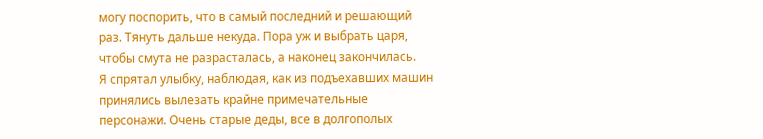могу поспорить, что в самый последний и решающий раз. Тянуть дальше некуда. Пора уж и выбрать царя, чтобы смута не разрасталась, а наконец закончилась.
Я спрятал улыбку, наблюдая, как из подъехавших машин принялись вылезать крайне примечательные персонажи. Очень старые деды, все в долгополых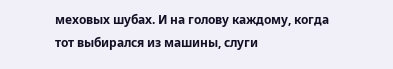меховых шубах. И на голову каждому, когда тот выбирался из машины, слуги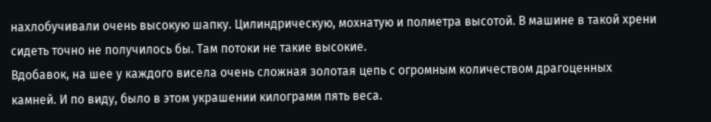нахлобучивали очень высокую шапку. Цилиндрическую, мохнатую и полметра высотой. В машине в такой хрени сидеть точно не получилось бы. Там потоки не такие высокие.
Вдобавок, на шее у каждого висела очень сложная золотая цепь с огромным количеством драгоценных камней. И по виду, было в этом украшении килограмм пять веса.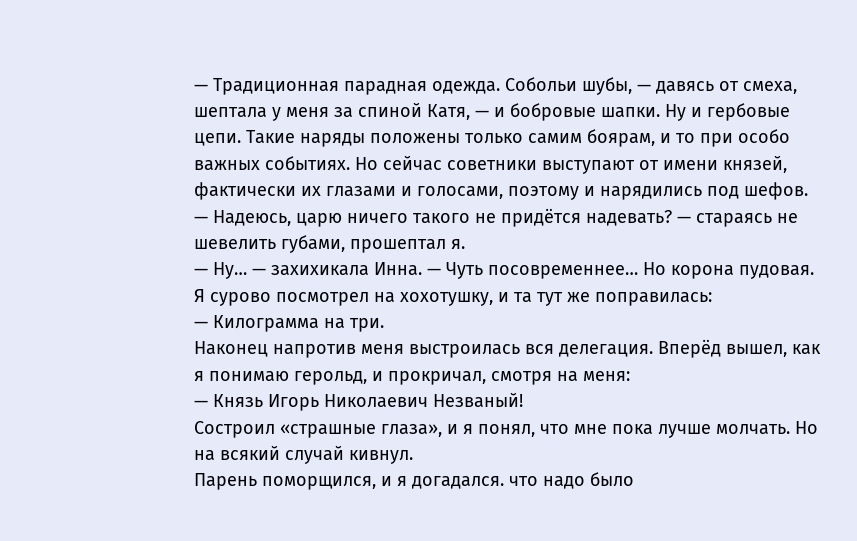— Традиционная парадная одежда. Собольи шубы, — давясь от смеха, шептала у меня за спиной Катя, — и бобровые шапки. Ну и гербовые цепи. Такие наряды положены только самим боярам, и то при особо важных событиях. Но сейчас советники выступают от имени князей, фактически их глазами и голосами, поэтому и нарядились под шефов.
— Надеюсь, царю ничего такого не придётся надевать? — стараясь не шевелить губами, прошептал я.
— Ну… — захихикала Инна. — Чуть посовременнее… Но корона пудовая.
Я сурово посмотрел на хохотушку, и та тут же поправилась:
— Килограмма на три.
Наконец напротив меня выстроилась вся делегация. Вперёд вышел, как я понимаю герольд, и прокричал, смотря на меня:
— Князь Игорь Николаевич Незваный!
Состроил «страшные глаза», и я понял, что мне пока лучше молчать. Но на всякий случай кивнул.
Парень поморщился, и я догадался. что надо было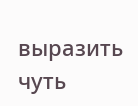выразить чуть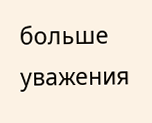больше уважения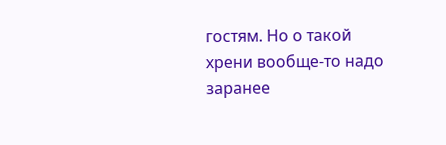гостям. Но о такой хрени вообще-то надо заранее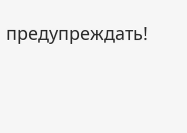предупреждать!